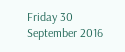Friday 30 September 2016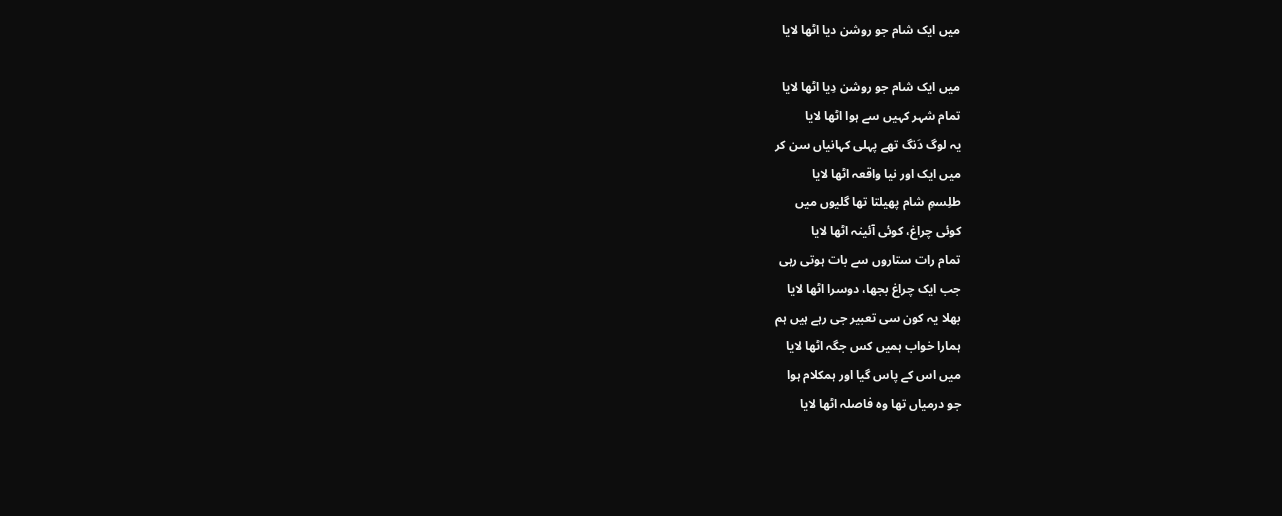میں ایک شام جو روشن دیا اٹھا لایا

میں ایک شام جو روشن دِیا اٹھا لایا
تمام شہر کہیں سے ہوا اٹھا لایا
یہ لوگ دَنگ تھے پہلی کہانیاں سن کر
میں ایک اور نیا واقعہ اٹھا لایا
طلِسمِ شام پھیلتا تھا گلیوں میں
کوئی چراغ، کوئی آئینہ اٹھا لایا
تمام رات ستاروں سے بات ہوتی رہی
جب ایک چراغ بجھا، دوسرا اٹھا لایا
بھلا یہ کون سی تعبیر جی رہے ہیں ہم
ہمارا خواب ہمیں کس جگہ اٹھا لایا
میں اس کے پاس گیا اور ہمکلام ہوا
جو درمیاں تھا وہ فاصلہ اٹھا لایا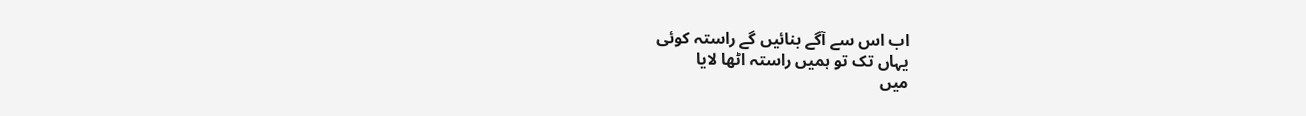اب اس سے آگے بنائیں گے راستہ کوئی
یہاں تک تو ہمیں راستہ اٹھا لایا
میں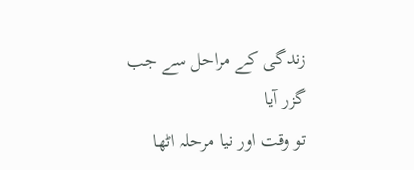زندگی کے مراحل سے جب گزر آیا
تو وقت اور نیا مرحلہ اٹھا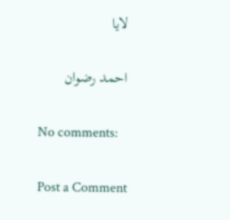لایا

احمد رضوان

No comments:

Post a Comment